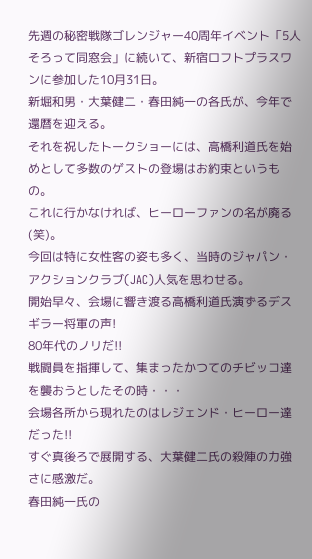先週の秘密戦隊ゴレンジャー40周年イベント「5人そろって同窓会」に続いて、新宿ロフトプラスワンに参加した10月31日。
新堀和男・大葉健二・春田純一の各氏が、今年で還暦を迎える。
それを祝したトークショーには、高橋利道氏を始めとして多数のゲストの登場はお約束というもの。
これに行かなければ、ヒーローファンの名が廃る(笑)。
今回は特に女性客の姿も多く、当時のジャパン・アクションクラブ(JAC)人気を思わせる。
開始早々、会場に響き渡る高橋利道氏演ずるデスギラー将軍の声!
80年代のノリだ!!
戦闘員を指揮して、集まったかつてのチビッコ達を襲おうとしたその時・・・
会場各所から現れたのはレジェンド・ヒーロー達だった!!
すぐ真後ろで展開する、大葉健二氏の殺陣の力強さに感激だ。
春田純一氏の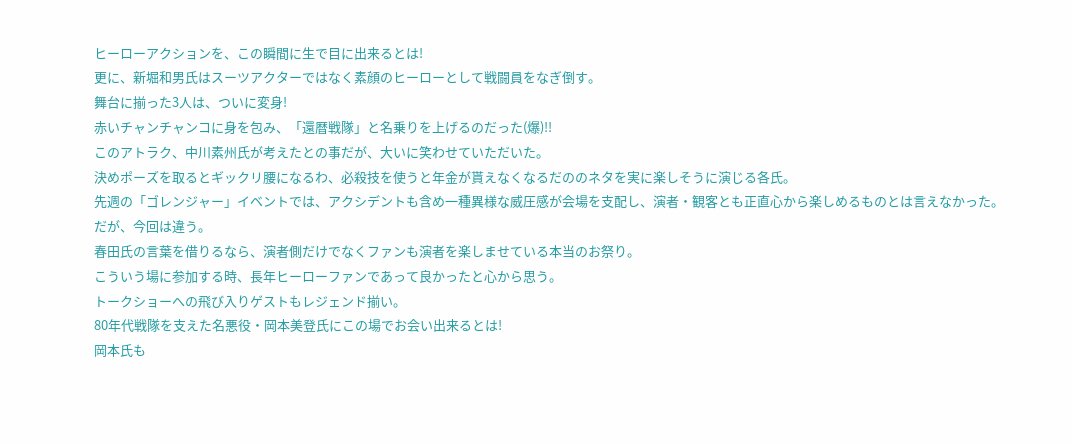ヒーローアクションを、この瞬間に生で目に出来るとは!
更に、新堀和男氏はスーツアクターではなく素顔のヒーローとして戦闘員をなぎ倒す。
舞台に揃った3人は、ついに変身!
赤いチャンチャンコに身を包み、「還暦戦隊」と名乗りを上げるのだった(爆)!!
このアトラク、中川素州氏が考えたとの事だが、大いに笑わせていただいた。
決めポーズを取るとギックリ腰になるわ、必殺技を使うと年金が貰えなくなるだののネタを実に楽しそうに演じる各氏。
先週の「ゴレンジャー」イベントでは、アクシデントも含め一種異様な威圧感が会場を支配し、演者・観客とも正直心から楽しめるものとは言えなかった。
だが、今回は違う。
春田氏の言葉を借りるなら、演者側だけでなくファンも演者を楽しませている本当のお祭り。
こういう場に参加する時、長年ヒーローファンであって良かったと心から思う。
トークショーへの飛び入りゲストもレジェンド揃い。
80年代戦隊を支えた名悪役・岡本美登氏にこの場でお会い出来るとは!
岡本氏も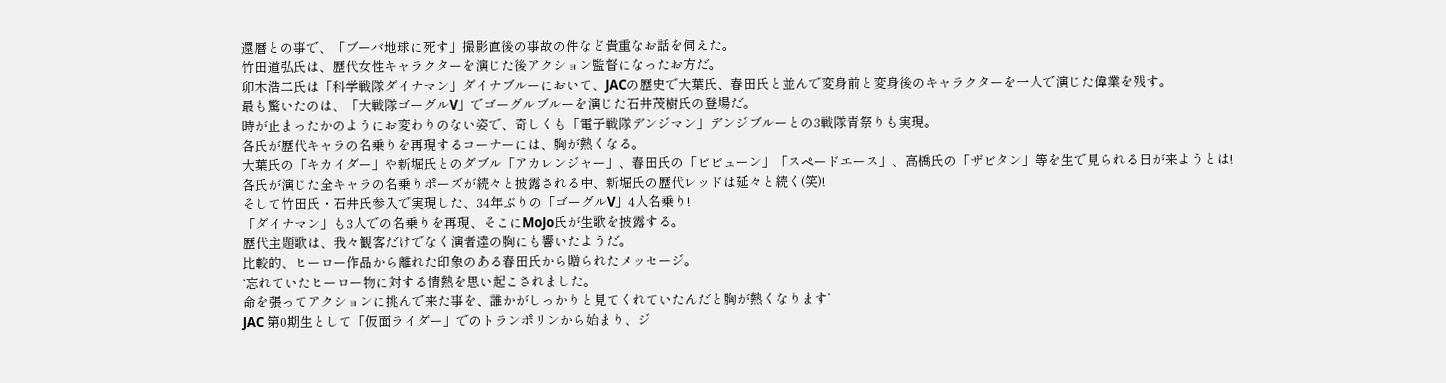還暦との事で、「ブーバ地球に死す」撮影直後の事故の件など貴重なお話を伺えた。
竹田道弘氏は、歴代女性キャラクターを演じた後アクション監督になったお方だ。
卯木浩二氏は「科学戦隊ダイナマン」ダイナブルーにおいて、JACの歴史で大葉氏、春田氏と並んで変身前と変身後のキャラクターを一人で演じた偉業を残す。
最も驚いたのは、「大戦隊ゴーグルV」でゴーグルブルーを演じた石井茂樹氏の登場だ。
時が止まったかのようにお変わりのない姿で、奇しくも「電子戦隊デンジマン」デンジブルーとの3戦隊青祭りも実現。
各氏が歴代キャラの名乗りを再現するコーナーには、胸が熱くなる。
大葉氏の「キカイダー」や新堀氏とのダブル「アカレンジャー」、春田氏の「ビビューン」「スペードエース」、高橋氏の「ザビタン」等を生で見られる日が来ようとは!
各氏が演じた全キャラの名乗りポーズが続々と披露される中、新堀氏の歴代レッドは延々と続く(笑)!
そして竹田氏・石井氏参入で実現した、34年ぶりの「ゴーグルV」4人名乗り!
「ダイナマン」も3人での名乗りを再現、そこにMoJo氏が生歌を披露する。
歴代主題歌は、我々観客だけでなく演者達の胸にも響いたようだ。
比較的、ヒーロー作品から離れた印象のある春田氏から贈られたメッセージ。
‘忘れていたヒーロー物に対する情熱を思い起こされました。
命を張ってアクションに挑んで来た事を、誰かがしっかりと見てくれていたんだと胸が熱くなります’
JAC 第0期生として「仮面ライダー」でのトランポリンから始まり、ジ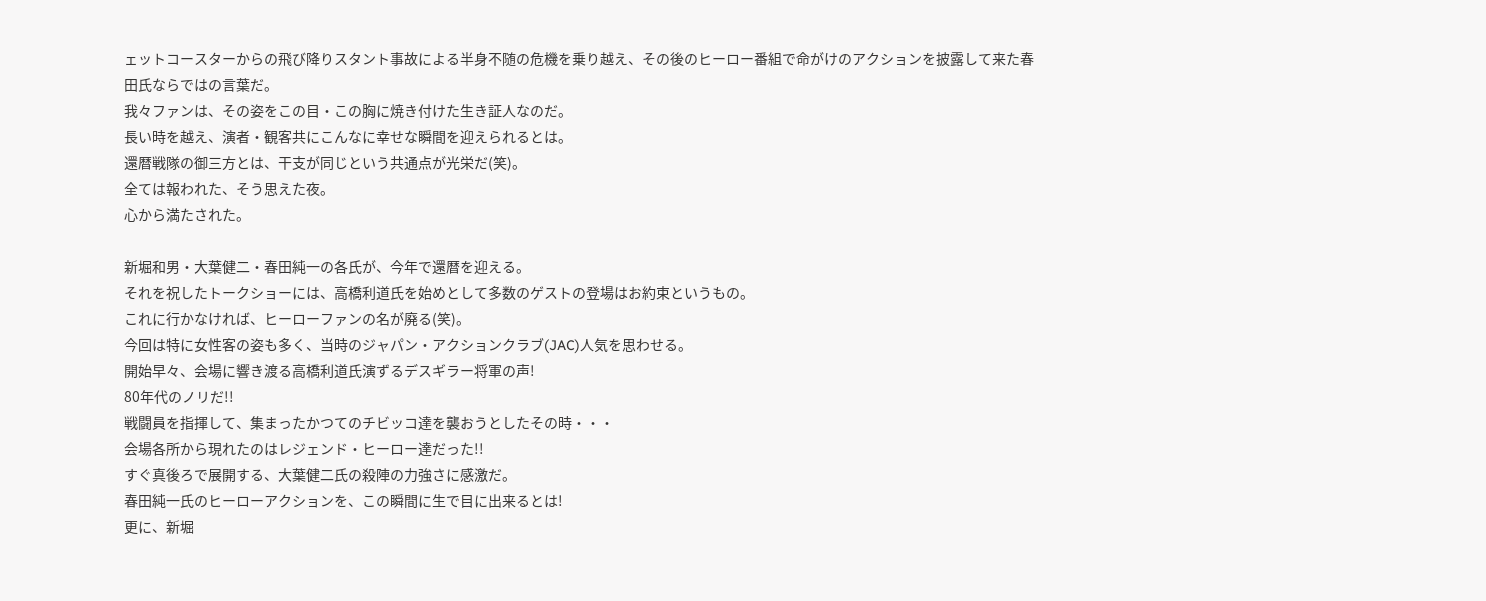ェットコースターからの飛び降りスタント事故による半身不随の危機を乗り越え、その後のヒーロー番組で命がけのアクションを披露して来た春田氏ならではの言葉だ。
我々ファンは、その姿をこの目・この胸に焼き付けた生き証人なのだ。
長い時を越え、演者・観客共にこんなに幸せな瞬間を迎えられるとは。
還暦戦隊の御三方とは、干支が同じという共通点が光栄だ(笑)。
全ては報われた、そう思えた夜。
心から満たされた。

新堀和男・大葉健二・春田純一の各氏が、今年で還暦を迎える。
それを祝したトークショーには、高橋利道氏を始めとして多数のゲストの登場はお約束というもの。
これに行かなければ、ヒーローファンの名が廃る(笑)。
今回は特に女性客の姿も多く、当時のジャパン・アクションクラブ(JAC)人気を思わせる。
開始早々、会場に響き渡る高橋利道氏演ずるデスギラー将軍の声!
80年代のノリだ!!
戦闘員を指揮して、集まったかつてのチビッコ達を襲おうとしたその時・・・
会場各所から現れたのはレジェンド・ヒーロー達だった!!
すぐ真後ろで展開する、大葉健二氏の殺陣の力強さに感激だ。
春田純一氏のヒーローアクションを、この瞬間に生で目に出来るとは!
更に、新堀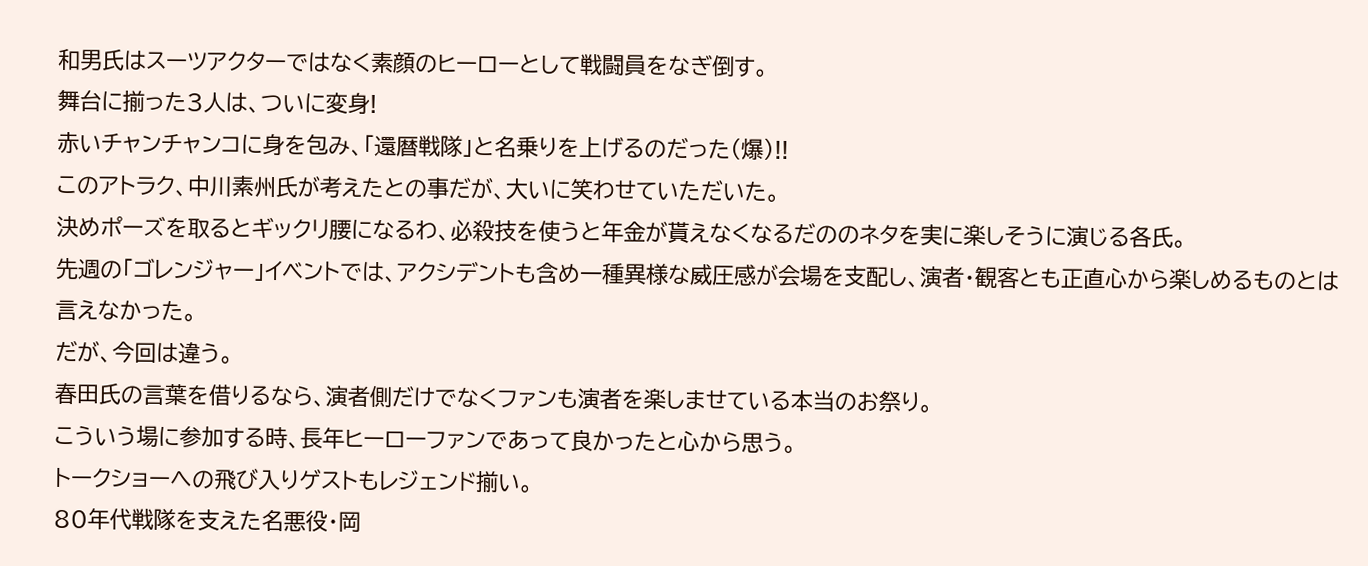和男氏はスーツアクターではなく素顔のヒーローとして戦闘員をなぎ倒す。
舞台に揃った3人は、ついに変身!
赤いチャンチャンコに身を包み、「還暦戦隊」と名乗りを上げるのだった(爆)!!
このアトラク、中川素州氏が考えたとの事だが、大いに笑わせていただいた。
決めポーズを取るとギックリ腰になるわ、必殺技を使うと年金が貰えなくなるだののネタを実に楽しそうに演じる各氏。
先週の「ゴレンジャー」イベントでは、アクシデントも含め一種異様な威圧感が会場を支配し、演者・観客とも正直心から楽しめるものとは言えなかった。
だが、今回は違う。
春田氏の言葉を借りるなら、演者側だけでなくファンも演者を楽しませている本当のお祭り。
こういう場に参加する時、長年ヒーローファンであって良かったと心から思う。
トークショーへの飛び入りゲストもレジェンド揃い。
80年代戦隊を支えた名悪役・岡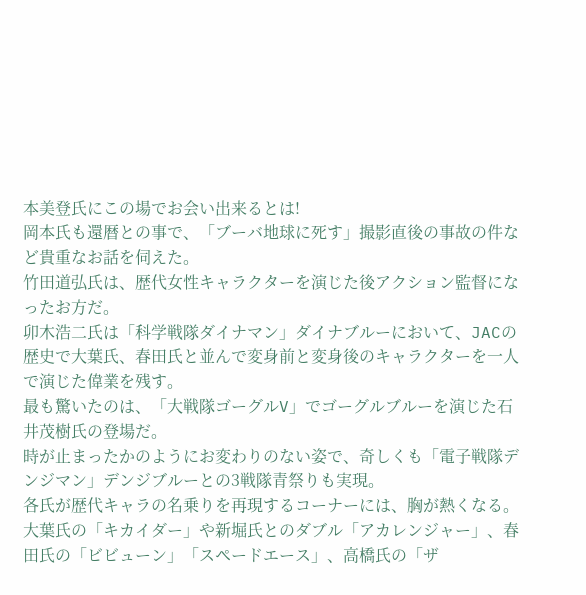本美登氏にこの場でお会い出来るとは!
岡本氏も還暦との事で、「ブーバ地球に死す」撮影直後の事故の件など貴重なお話を伺えた。
竹田道弘氏は、歴代女性キャラクターを演じた後アクション監督になったお方だ。
卯木浩二氏は「科学戦隊ダイナマン」ダイナブルーにおいて、JACの歴史で大葉氏、春田氏と並んで変身前と変身後のキャラクターを一人で演じた偉業を残す。
最も驚いたのは、「大戦隊ゴーグルV」でゴーグルブルーを演じた石井茂樹氏の登場だ。
時が止まったかのようにお変わりのない姿で、奇しくも「電子戦隊デンジマン」デンジブルーとの3戦隊青祭りも実現。
各氏が歴代キャラの名乗りを再現するコーナーには、胸が熱くなる。
大葉氏の「キカイダー」や新堀氏とのダブル「アカレンジャー」、春田氏の「ビビューン」「スペードエース」、高橋氏の「ザ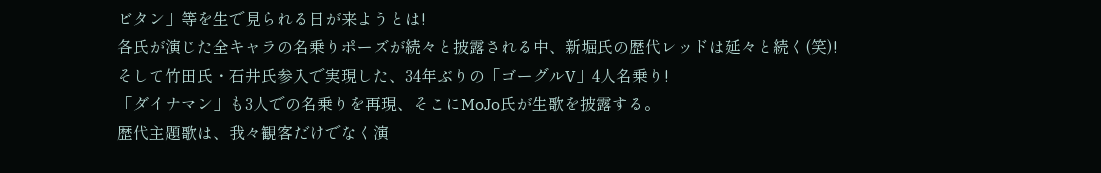ビタン」等を生で見られる日が来ようとは!
各氏が演じた全キャラの名乗りポーズが続々と披露される中、新堀氏の歴代レッドは延々と続く(笑)!
そして竹田氏・石井氏参入で実現した、34年ぶりの「ゴーグルV」4人名乗り!
「ダイナマン」も3人での名乗りを再現、そこにMoJo氏が生歌を披露する。
歴代主題歌は、我々観客だけでなく演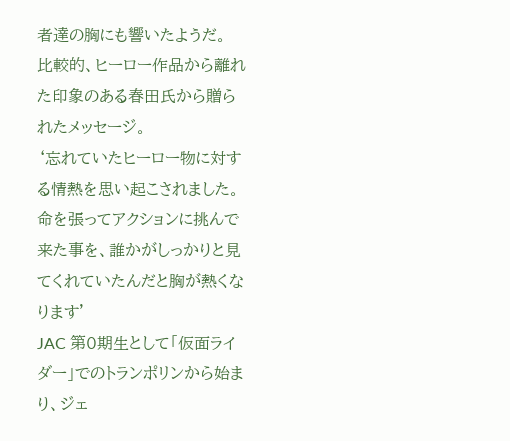者達の胸にも響いたようだ。
比較的、ヒーロー作品から離れた印象のある春田氏から贈られたメッセージ。
‘忘れていたヒーロー物に対する情熱を思い起こされました。
命を張ってアクションに挑んで来た事を、誰かがしっかりと見てくれていたんだと胸が熱くなります’
JAC 第0期生として「仮面ライダー」でのトランポリンから始まり、ジェ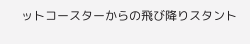ットコースターからの飛び降りスタント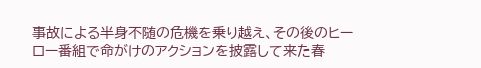事故による半身不随の危機を乗り越え、その後のヒーロー番組で命がけのアクションを披露して来た春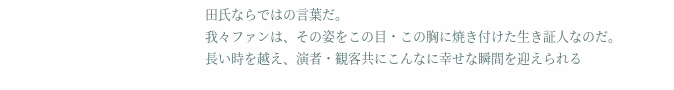田氏ならではの言葉だ。
我々ファンは、その姿をこの目・この胸に焼き付けた生き証人なのだ。
長い時を越え、演者・観客共にこんなに幸せな瞬間を迎えられる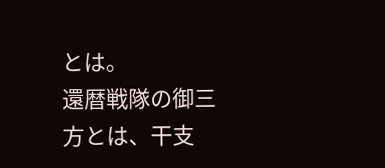とは。
還暦戦隊の御三方とは、干支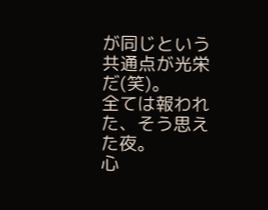が同じという共通点が光栄だ(笑)。
全ては報われた、そう思えた夜。
心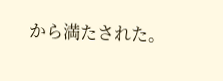から満たされた。